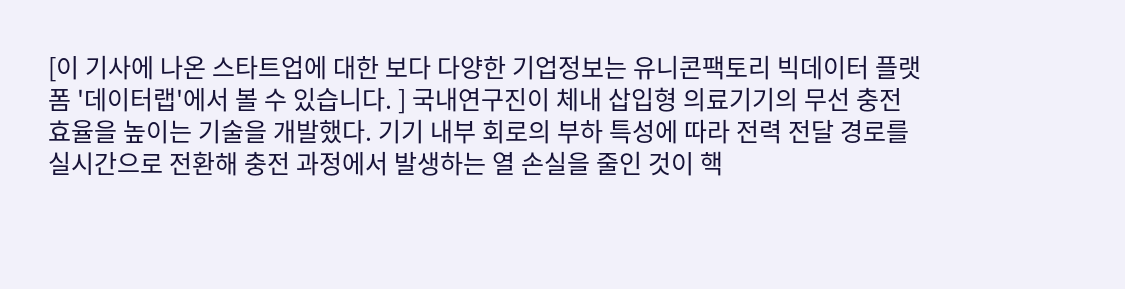[이 기사에 나온 스타트업에 대한 보다 다양한 기업정보는 유니콘팩토리 빅데이터 플랫폼 '데이터랩'에서 볼 수 있습니다. ] 국내연구진이 체내 삽입형 의료기기의 무선 충전 효율을 높이는 기술을 개발했다. 기기 내부 회로의 부하 특성에 따라 전력 전달 경로를 실시간으로 전환해 충전 과정에서 발생하는 열 손실을 줄인 것이 핵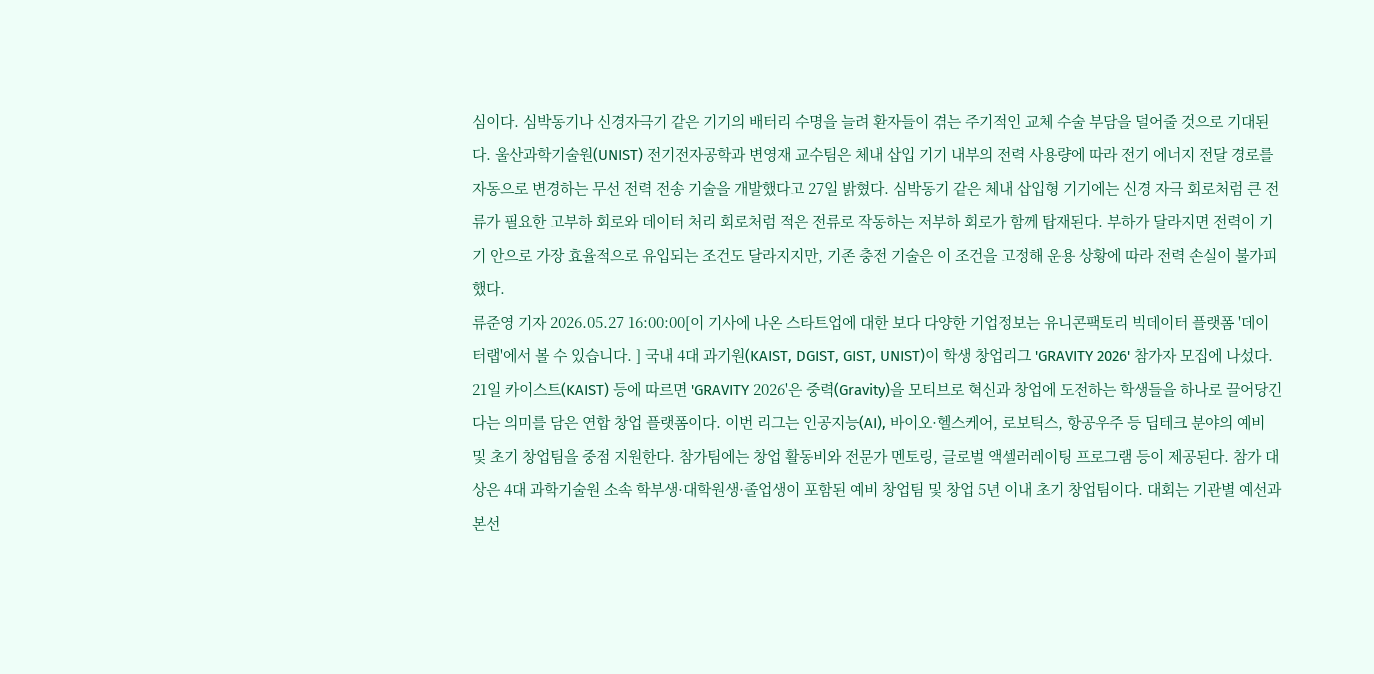심이다. 심박동기나 신경자극기 같은 기기의 배터리 수명을 늘려 환자들이 겪는 주기적인 교체 수술 부담을 덜어줄 것으로 기대된다. 울산과학기술원(UNIST) 전기전자공학과 변영재 교수팀은 체내 삽입 기기 내부의 전력 사용량에 따라 전기 에너지 전달 경로를 자동으로 변경하는 무선 전력 전송 기술을 개발했다고 27일 밝혔다. 심박동기 같은 체내 삽입형 기기에는 신경 자극 회로처럼 큰 전류가 필요한 고부하 회로와 데이터 처리 회로처럼 적은 전류로 작동하는 저부하 회로가 함께 탑재된다. 부하가 달라지면 전력이 기기 안으로 가장 효율적으로 유입되는 조건도 달라지지만, 기존 충전 기술은 이 조건을 고정해 운용 상황에 따라 전력 손실이 불가피했다.
류준영 기자 2026.05.27 16:00:00[이 기사에 나온 스타트업에 대한 보다 다양한 기업정보는 유니콘팩토리 빅데이터 플랫폼 '데이터랩'에서 볼 수 있습니다. ] 국내 4대 과기원(KAIST, DGIST, GIST, UNIST)이 학생 창업리그 'GRAVITY 2026' 참가자 모집에 나섰다. 21일 카이스트(KAIST) 등에 따르면 'GRAVITY 2026'은 중력(Gravity)을 모티브로 혁신과 창업에 도전하는 학생들을 하나로 끌어당긴다는 의미를 담은 연합 창업 플랫폼이다. 이번 리그는 인공지능(AI), 바이오·헬스케어, 로보틱스, 항공우주 등 딥테크 분야의 예비 및 초기 창업팀을 중점 지원한다. 참가팀에는 창업 활동비와 전문가 멘토링, 글로벌 액셀러레이팅 프로그램 등이 제공된다. 참가 대상은 4대 과학기술원 소속 학부생·대학원생·졸업생이 포함된 예비 창업팀 및 창업 5년 이내 초기 창업팀이다. 대회는 기관별 예선과 본선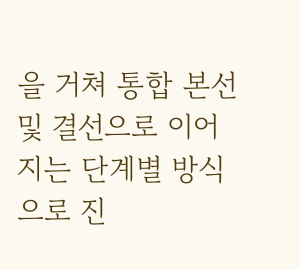을 거쳐 통합 본선 및 결선으로 이어지는 단계별 방식으로 진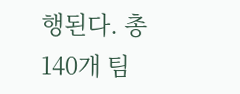행된다. 총 140개 팀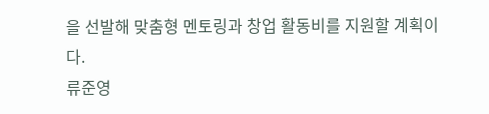을 선발해 맞춤형 멘토링과 창업 활동비를 지원할 계획이다.
류준영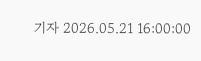기자 2026.05.21 16:00:00